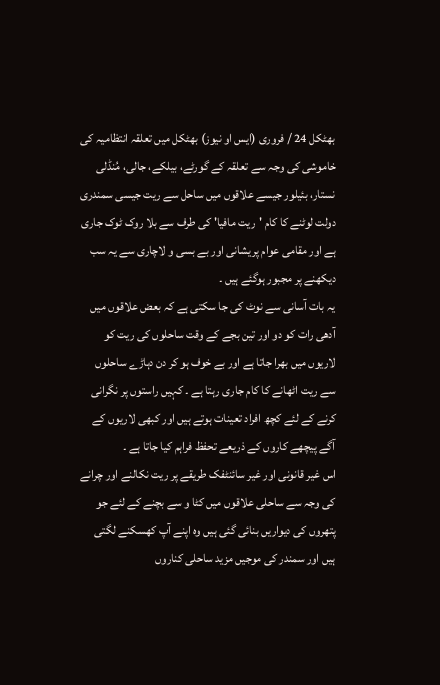بھٹکل 24 / فروری (ایس او نیوز) بھٹکل میں تعلقہ انتظامیہ کی خاموشی کی وجہ سے تعلقہ کے گورٹے، بیلکے، جالی، مُنڈلی نستار، بئیلور جیسے علاقوں میں ساحل سے ریت جیسی سمندری دولت لوٹنے کا کام 'ریت مافیا' کی طرف سے بلا روک ٹوک جاری ہے اور مقامی عوام پریشانی اور بے بسی و لاچاری سے یہ سب دیکھنے پر مجبور ہوگئے ہیں ۔
یہ بات آسانی سے نوٹ کی جا سکتی ہے کہ بعض علاقوں میں آدھی رات کو دو اور تین بجے کے وقت ساحلوں کی ریت کو لاریوں میں بھرا جاتا ہے اور بے خوف ہو کر دن دہاڑے ساحلوں سے ریت اٹھانے کا کام جاری رہتا ہے ۔ کہیں راستوں پر نگرانی کرنے کے لئے کچھ افراد تعینات ہوتے ہیں اور کبھی لاریوں کے آگے پیچھے کاروں کے ذریعے تحفظ فراہم کیا جاتا ہے ۔
اس غیر قانونی اور غیر سائنٹفک طریقے پر ریت نکالنے اور چرانے کی وجہ سے ساحلی علاقوں میں کٹا و سے بچنے کے لئے جو پتھروں کی دیواریں بنائی گئی ہیں وہ اپنے آپ کھسکنے لگتی ہیں اور سمندر کی موجیں مزید ساحلی کناروں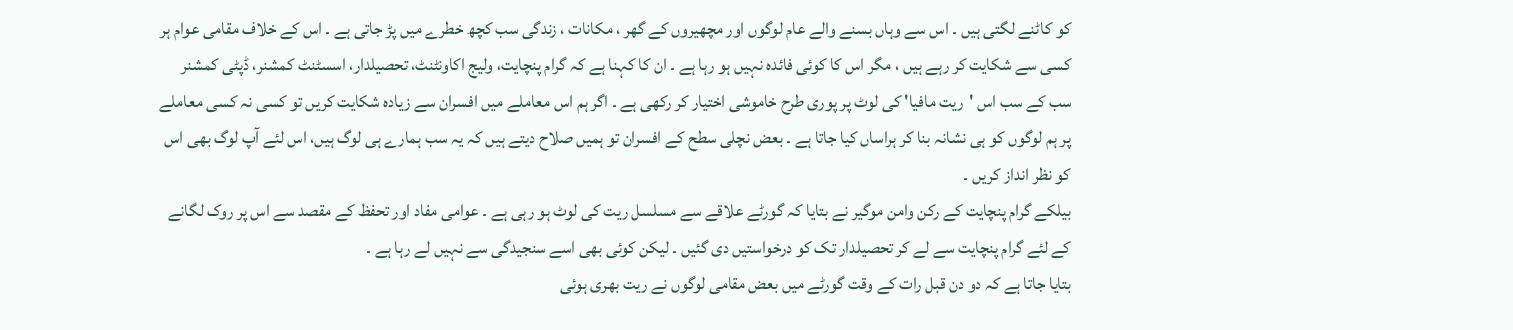کو کاٹنے لگتی ہیں ۔ اس سے وہاں بسنے والے عام لوگوں اور مچھیروں کے گھر ، مکانات ، زندگی سب کچھ خطرے میں پڑ جاتی ہے ۔ اس کے خلاف مقامی عوام ہر کسی سے شکایت کر رہے ہیں ، مگر اس کا کوئی فائدہ نہیں ہو رہا ہے ۔ ان کا کہنا ہے کہ گرام پنچایت، ولیج اکاونٹنٹ، تحصیلدار، اسسٹنٹ کمشنر، ڈپٹی کمشنر سب کے سب اس 'ریت مافیا' کی لوٹ پر پوری طرح خاموشی اختیار کر رکھی ہے ۔ اگر ہم اس معاملے میں افسران سے زیادہ شکایت کریں تو کسی نہ کسی معاملے پر ہم لوگوں کو ہی نشانہ بنا کر ہراساں کیا جاتا ہے ۔ بعض نچلی سطح کے افسران تو ہمیں صلاح دیتے ہیں کہ یہ سب ہمارے ہی لوگ ہیں، اس لئے آپ لوگ بھی اس کو نظر انداز کریں ۔
بیلکے گرام پنچایت کے رکن وامن موگیر نے بتایا کہ گورٹے علاقے سے مسلسل ریت کی لوٹ ہو رہی ہے ۔ عوامی مفاد اور تحفظ کے مقصد سے اس پر روک لگانے کے لئے گرام پنچایت سے لے کر تحصیلدار تک کو درخواستیں دی گئیں ۔ لیکن کوئی بھی اسے سنجیدگی سے نہیں لے رہا ہے ۔
بتایا جاتا ہے کہ دو دن قبل رات کے وقت گورٹے میں بعض مقامی لوگوں نے ریت بھری ہوئی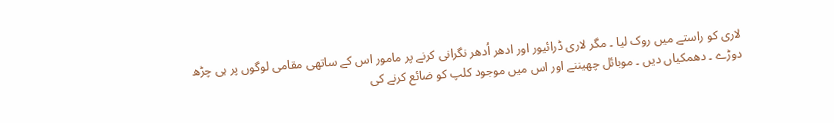لاری کو راستے میں روک لیا ۔ مگر لاری ڈرائیور اور ادھر اُدھر نگرانی کرنے پر مامور اس کے ساتھی مقامی لوگوں پر ہی چڑھ دوڑے ۔ دھمکیاں دیں ۔ موبائل چھیننے اور اس میں موجود کلپ کو ضائع کرنے کی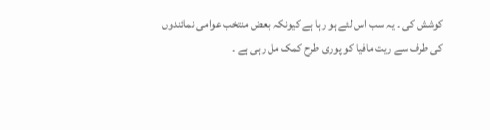کوشش کی ۔ یہ سب اس لئے ہو رہا ہے کیونکہ بعض منتخب عوامی نمائندوں کی طرف سے ریت مافیا کو پوری طرح کمک مل رہی ہے ۔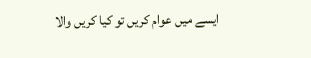ایسے میں عوام کریں تو کیا کریں والا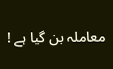معاملہ بن گیا ہے !